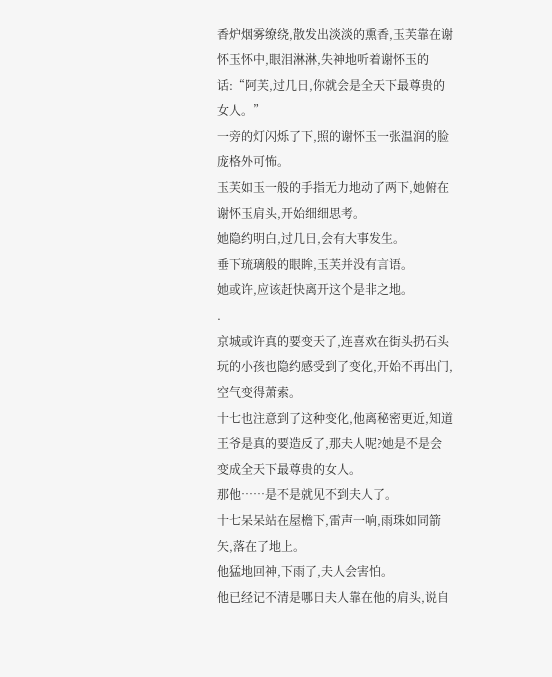香炉烟雾缭绕,散发出淡淡的熏香,玉芙靠在谢怀玉怀中,眼泪淋淋,失神地听着谢怀玉的话:“阿芙,过几日,你就会是全天下最尊贵的女人。”
一旁的灯闪烁了下,照的谢怀玉一张温润的脸庞格外可怖。
玉芙如玉一般的手指无力地动了两下,她俯在谢怀玉肩头,开始细细思考。
她隐约明白,过几日,会有大事发生。
垂下琉璃般的眼眸,玉芙并没有言语。
她或许,应该赶快离开这个是非之地。
.
京城或许真的要变天了,连喜欢在街头扔石头玩的小孩也隐约感受到了变化,开始不再出门,空气变得萧索。
十七也注意到了这种变化,他离秘密更近,知道王爷是真的要造反了,那夫人呢?她是不是会变成全天下最尊贵的女人。
那他……是不是就见不到夫人了。
十七呆呆站在屋檐下,雷声一响,雨珠如同箭矢,落在了地上。
他猛地回神,下雨了,夫人会害怕。
他已经记不清是哪日夫人靠在他的肩头,说自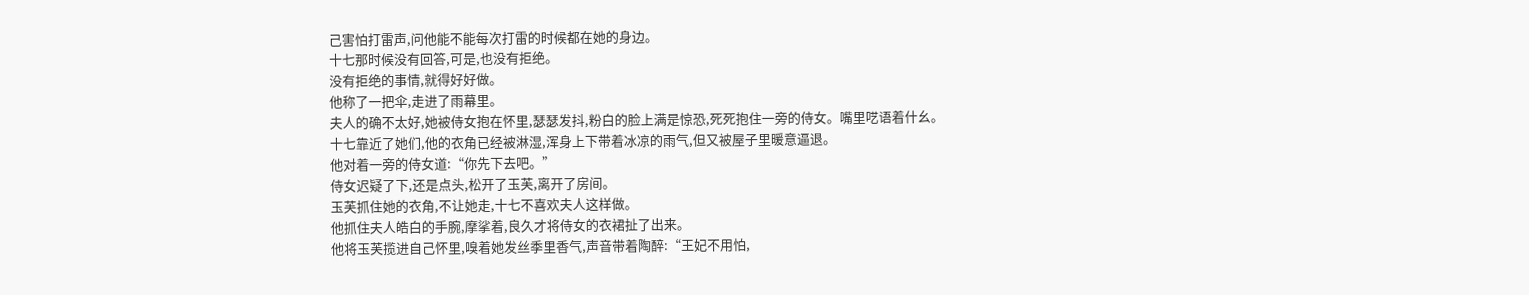己害怕打雷声,问他能不能每次打雷的时候都在她的身边。
十七那时候没有回答,可是,也没有拒绝。
没有拒绝的事情,就得好好做。
他称了一把伞,走进了雨幕里。
夫人的确不太好,她被侍女抱在怀里,瑟瑟发抖,粉白的脸上满是惊恐,死死抱住一旁的侍女。嘴里呓语着什幺。
十七靠近了她们,他的衣角已经被淋湿,浑身上下带着冰凉的雨气,但又被屋子里暖意逼退。
他对着一旁的侍女道:“你先下去吧。”
侍女迟疑了下,还是点头,松开了玉芙,离开了房间。
玉芙抓住她的衣角,不让她走,十七不喜欢夫人这样做。
他抓住夫人皓白的手腕,摩挲着,良久才将侍女的衣裙扯了出来。
他将玉芙揽进自己怀里,嗅着她发丝季里香气,声音带着陶醉:“王妃不用怕,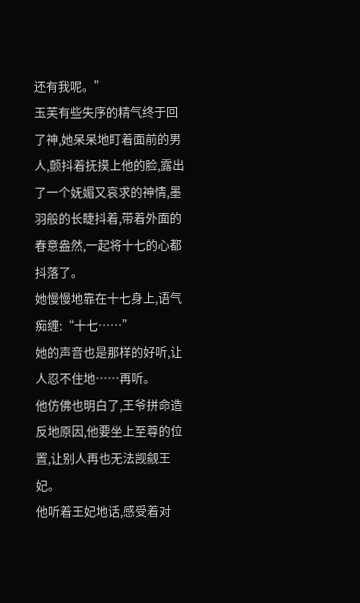还有我呢。”
玉芙有些失序的精气终于回了神,她呆呆地盯着面前的男人,颤抖着抚摸上他的脸,露出了一个妩媚又哀求的神情,墨羽般的长睫抖着,带着外面的春意盎然,一起将十七的心都抖落了。
她慢慢地靠在十七身上,语气痴缠:“十七……”
她的声音也是那样的好听,让人忍不住地……再听。
他仿佛也明白了,王爷拼命造反地原因,他要坐上至尊的位置,让别人再也无法觊觎王妃。
他听着王妃地话,感受着对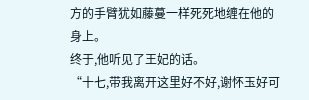方的手臂犹如藤蔓一样死死地缠在他的身上。
终于,他听见了王妃的话。
“十七,带我离开这里好不好,谢怀玉好可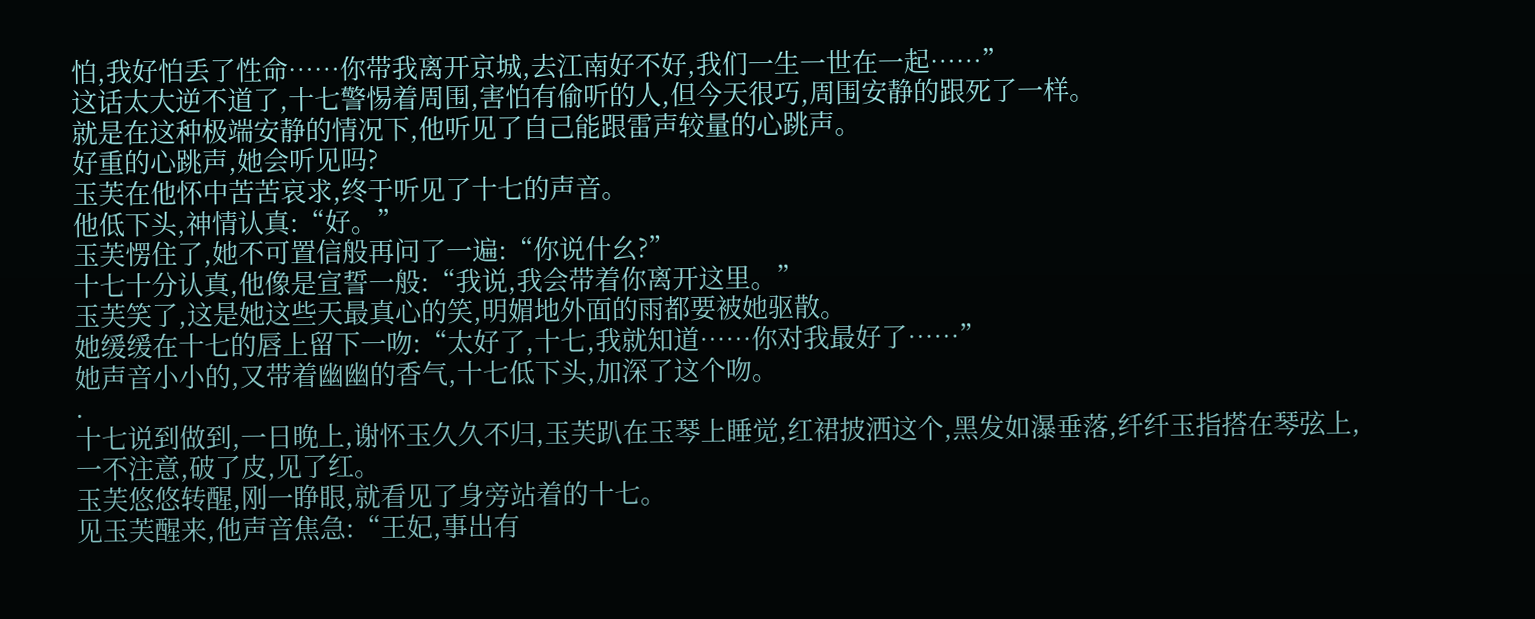怕,我好怕丢了性命……你带我离开京城,去江南好不好,我们一生一世在一起……”
这话太大逆不道了,十七警惕着周围,害怕有偷听的人,但今天很巧,周围安静的跟死了一样。
就是在这种极端安静的情况下,他听见了自己能跟雷声较量的心跳声。
好重的心跳声,她会听见吗?
玉芙在他怀中苦苦哀求,终于听见了十七的声音。
他低下头,神情认真:“好。”
玉芙愣住了,她不可置信般再问了一遍:“你说什幺?”
十七十分认真,他像是宣誓一般:“我说,我会带着你离开这里。”
玉芙笑了,这是她这些天最真心的笑,明媚地外面的雨都要被她驱散。
她缓缓在十七的唇上留下一吻:“太好了,十七,我就知道……你对我最好了……”
她声音小小的,又带着幽幽的香气,十七低下头,加深了这个吻。
.
十七说到做到,一日晚上,谢怀玉久久不归,玉芙趴在玉琴上睡觉,红裙披洒这个,黑发如瀑垂落,纤纤玉指搭在琴弦上,一不注意,破了皮,见了红。
玉芙悠悠转醒,刚一睁眼,就看见了身旁站着的十七。
见玉芙醒来,他声音焦急:“王妃,事出有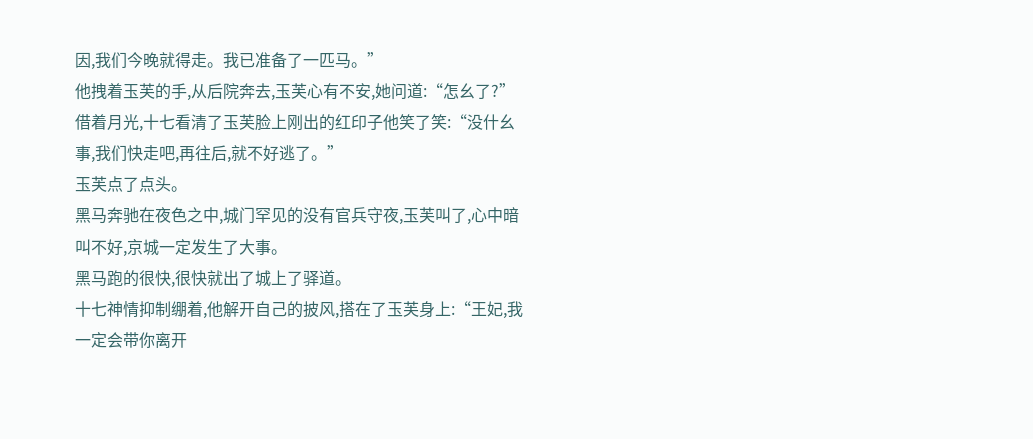因,我们今晚就得走。我已准备了一匹马。”
他拽着玉芙的手,从后院奔去,玉芙心有不安,她问道:“怎幺了?”
借着月光,十七看清了玉芙脸上刚出的红印子他笑了笑:“没什幺事,我们快走吧,再往后,就不好逃了。”
玉芙点了点头。
黑马奔驰在夜色之中,城门罕见的没有官兵守夜,玉芙叫了,心中暗叫不好,京城一定发生了大事。
黑马跑的很快,很快就出了城上了驿道。
十七神情抑制绷着,他解开自己的披风,搭在了玉芙身上:“王妃,我一定会带你离开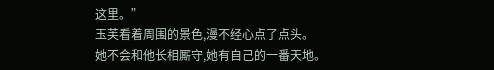这里。”
玉芙看着周围的景色,漫不经心点了点头。
她不会和他长相厮守,她有自己的一番天地。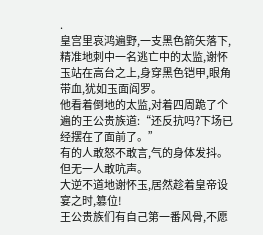.
皇宫里哀鸿遍野,一支黑色箭矢落下,精准地刺中一名逃亡中的太监,谢怀玉站在高台之上,身穿黑色铠甲,眼角带血,犹如玉面阎罗。
他看着倒地的太监,对着四周跪了个遍的王公贵族道:“还反抗吗?下场已经摆在了面前了。”
有的人敢怒不敢言,气的身体发抖。
但无一人敢吭声。
大逆不道地谢怀玉,居然趁着皇帝设宴之时,篡位!
王公贵族们有自己第一番风骨,不愿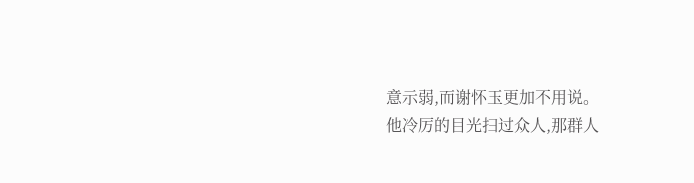意示弱,而谢怀玉更加不用说。
他冷厉的目光扫过众人,那群人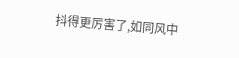抖得更厉害了,如同风中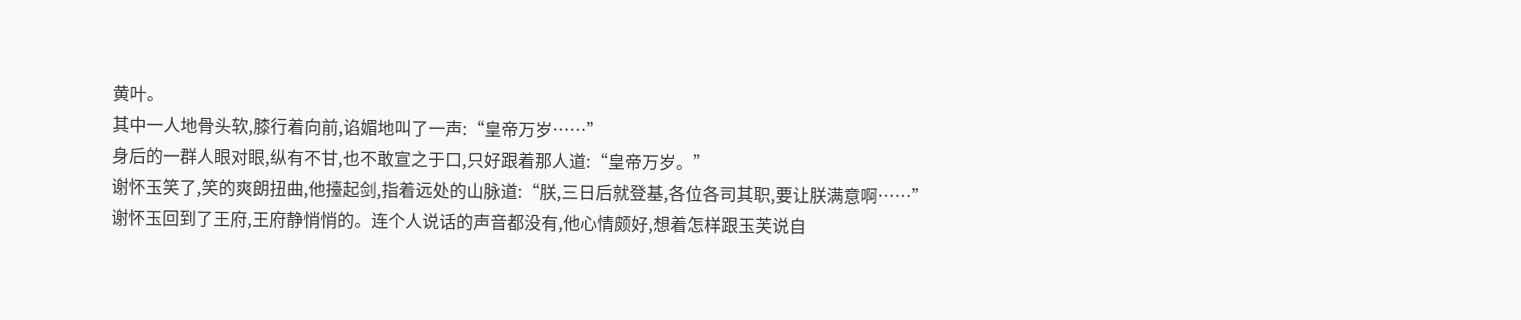黄叶。
其中一人地骨头软,膝行着向前,谄媚地叫了一声:“皇帝万岁……”
身后的一群人眼对眼,纵有不甘,也不敢宣之于口,只好跟着那人道:“皇帝万岁。”
谢怀玉笑了,笑的爽朗扭曲,他擡起剑,指着远处的山脉道:“朕,三日后就登基,各位各司其职,要让朕满意啊……”
谢怀玉回到了王府,王府静悄悄的。连个人说话的声音都没有,他心情颇好,想着怎样跟玉芙说自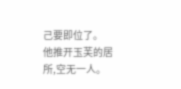己要即位了。
他推开玉芙的居所,空无一人。